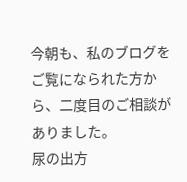今朝も、私のブログをご覧になられた方から、二度目のご相談がありました。
尿の出方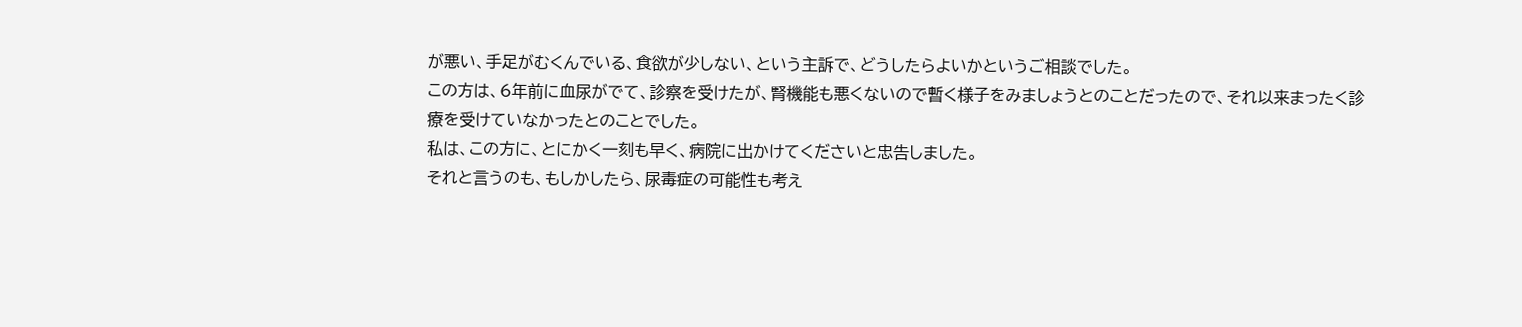が悪い、手足がむくんでいる、食欲が少しない、という主訴で、どうしたらよいかというご相談でした。
この方は、6年前に血尿がでて、診察を受けたが、腎機能も悪くないので暫く様子をみましょうとのことだったので、それ以来まったく診療を受けていなかったとのことでした。
私は、この方に、とにかく一刻も早く、病院に出かけてくださいと忠告しました。
それと言うのも、もしかしたら、尿毒症の可能性も考え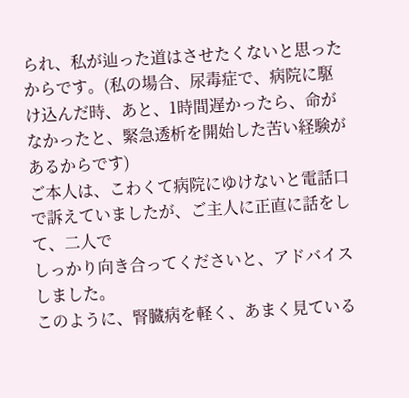られ、私が辿った道はさせたくないと思ったからです。(私の場合、尿毒症で、病院に駆け込んだ時、あと、1時間遅かったら、命がなかったと、緊急透析を開始した苦い経験があるからです)
ご本人は、こわくて病院にゆけないと電話口で訴えていましたが、ご主人に正直に話をして、二人で
しっかり向き合ってくださいと、アドバイスしました。
このように、腎臓病を軽く、あまく見ている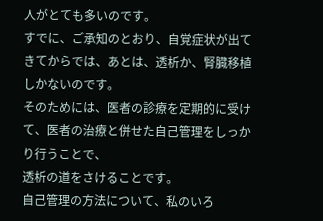人がとても多いのです。
すでに、ご承知のとおり、自覚症状が出てきてからでは、あとは、透析か、腎臓移植しかないのです。
そのためには、医者の診療を定期的に受けて、医者の治療と併せた自己管理をしっかり行うことで、
透析の道をさけることです。
自己管理の方法について、私のいろ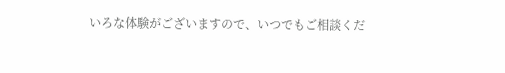いろな体験がございますので、いつでもご相談くだ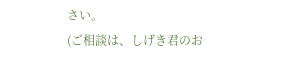さい。
(ご相談は、しげき君のお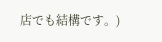店でも結構です。)